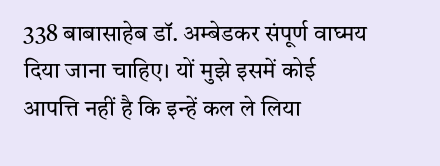338 बाबासाहेब डॉ. अम्बेडकर संपूर्ण वाघ्मय
दिया जाना चाहिए। यों मुझे इसमें कोई आपत्ति नहीं है कि इन्हें कल ले लिया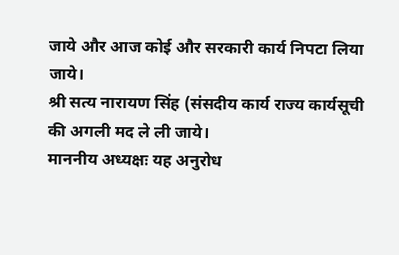जाये और आज कोई और सरकारी कार्य निपटा लिया जाये।
श्री सत्य नारायण सिंह (संसदीय कार्य राज्य कार्यसूची की अगली मद ले ली जाये।
माननीय अध्यक्षः यह अनुरोध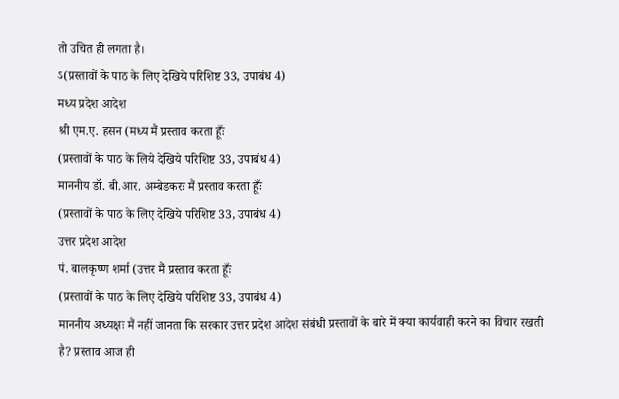तो उचित ही लगता है।
ऽ(प्रस्तावों के पाठ के लिए देखिये परिशिष्ट 33, उपाबंध 4)
मध्य प्रदेश आदेश
श्री एम.ए. हसन (मध्य मैं प्रस्ताव करता हूँः
(प्रस्तावों के पाठ के लिये देखिये परिशिष्ट 33, उपाबंध 4)
माननीय डॉ. बी.आर. अम्बेडकरः मैं प्रस्ताव करता हूँः
(प्रस्तावों के पाठ के लिए देखिये परिशिष्ट 33, उपाबंध 4)
उत्तर प्रदेश आदेश
पं. बालकृष्ण शर्मा (उत्तर मैं प्रस्ताव करता हूँः
(प्रस्तावों के पाठ के लिए देखिये परिशिष्ट 33, उपाबंध 4)
माननीय अध्यक्षः मैं नहीं जानता कि सरकार उत्तर प्रदेश आदेश संबंधी प्रस्तावों के बारे में क्या कार्यवाही करने का विचार रखती है? प्रस्ताव आज ही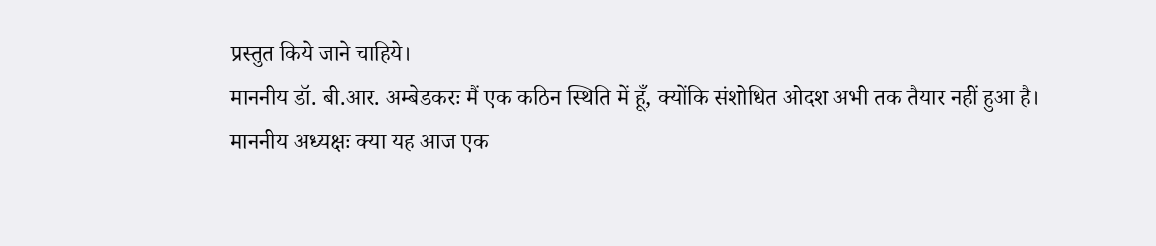प्रस्तुत किये जाने चाहिये।
माननीय डॉ. बी.आर. अम्बेडकरः मैं एक कठिन स्थिति में हूँ, क्योंकि संशोधित ओदश अभी तक तैयार नहीं हुआ है।
माननीय अध्यक्षः क्या यह आज एक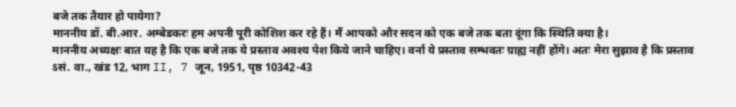बजे तक तैयार हो पायेगा?
माननीय डॉ. बी.आर. अम्बेडकरः हम अपनी पूरी कोशिश कर रहे हैं। मैं आपको और सदन को एक बजे तक बता दूंगा कि स्थिति क्या है।
माननीय अध्यक्षः बात यह है कि एक बजे तक ये प्रस्ताव अवश्य पेश किये जाने चाहिए। वर्ना ये प्रस्ताव सम्भवतः ग्राह्य नहीं होंगे। अतः मेरा सुझाव है कि प्रस्ताव
ऽसं. वा., खंड 12, भाग II, 7 जून, 1951, पृष्ठ 10342-43